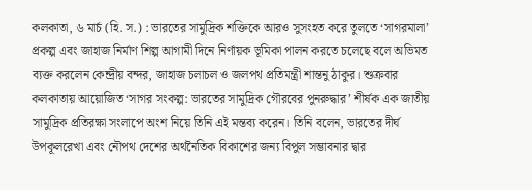কলকাতা, ৬ মার্চ (হি. স.) : ভারতের সামুদ্রিক শক্তিকে আরও সুসংহত করে তুলতে ‘সাগরমালা’ প্রকল্প এবং জাহাজ নির্মাণ শিল্প আগামী দিনে নির্ণায়ক ভূমিকা পালন করতে চলেছে বলে অভিমত ব্যক্ত করলেন কেন্দ্রীয় বন্দর, জাহাজ চলাচল ও জলপথ প্রতিমন্ত্রী শান্তনু ঠাকুর। শুক্রবার কলকাতায় আয়োজিত ‘সাগর সংকল্প: ভারতের সামুদ্রিক গৌরবের পুনরুদ্ধার’ শীর্ষক এক জাতীয় সামুদ্রিক প্রতিরক্ষা সংলাপে অংশ নিয়ে তিনি এই মন্তব্য করেন। তিনি বলেন, ভারতের দীর্ঘ উপকূলরেখা এবং নৌপথ দেশের অর্থনৈতিক বিকাশের জন্য বিপুল সম্ভাবনার দ্বার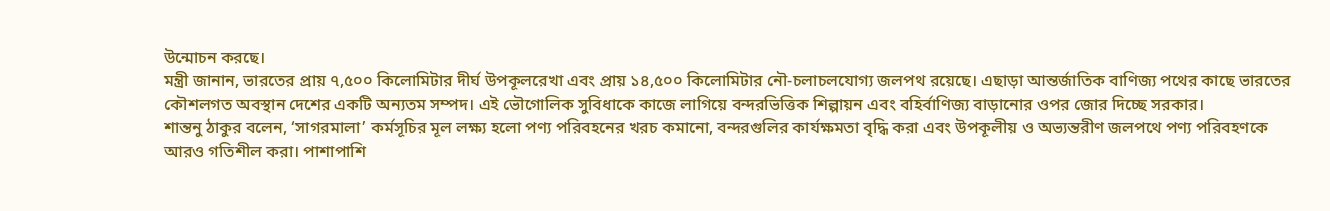উন্মোচন করছে।
মন্ত্রী জানান, ভারতের প্রায় ৭,৫০০ কিলোমিটার দীর্ঘ উপকূলরেখা এবং প্রায় ১৪,৫০০ কিলোমিটার নৌ-চলাচলযোগ্য জলপথ রয়েছে। এছাড়া আন্তর্জাতিক বাণিজ্য পথের কাছে ভারতের কৌশলগত অবস্থান দেশের একটি অন্যতম সম্পদ। এই ভৌগোলিক সুবিধাকে কাজে লাগিয়ে বন্দরভিত্তিক শিল্পায়ন এবং বহির্বাণিজ্য বাড়ানোর ওপর জোর দিচ্ছে সরকার।
শান্তনু ঠাকুর বলেন, ‘সাগরমালা’ কর্মসূচির মূল লক্ষ্য হলো পণ্য পরিবহনের খরচ কমানো, বন্দরগুলির কার্যক্ষমতা বৃদ্ধি করা এবং উপকূলীয় ও অভ্যন্তরীণ জলপথে পণ্য পরিবহণকে আরও গতিশীল করা। পাশাপাশি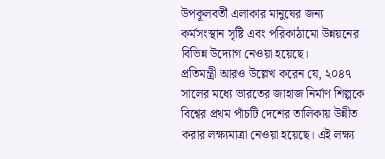উপকূলবর্তী এলাকার মানুষের জন্য কর্মসংস্থান সৃষ্টি এবং পরিকাঠামো উন্নয়নের বিভিন্ন উদ্যোগ নেওয়া হয়েছে।
প্রতিমন্ত্রী আরও উল্লেখ করেন যে, ২০৪৭ সালের মধ্যে ভারতের জাহাজ নির্মাণ শিল্পকে বিশ্বের প্রথম পাঁচটি দেশের তালিকায় উন্নীত করার লক্ষ্যমাত্রা নেওয়া হয়েছে। এই লক্ষ্য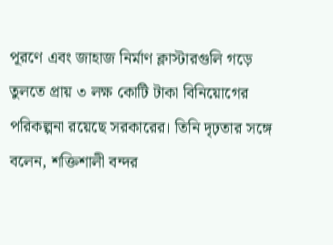পূরণে এবং জাহাজ নির্মাণ ক্লাস্টারগুলি গড়ে তুলতে প্রায় ৩ লক্ষ কোটি টাকা বিনিয়োগের পরিকল্পনা রয়েছে সরকারের। তিনি দৃঢ়তার সঙ্গে বলেন, শক্তিশালী বন্দর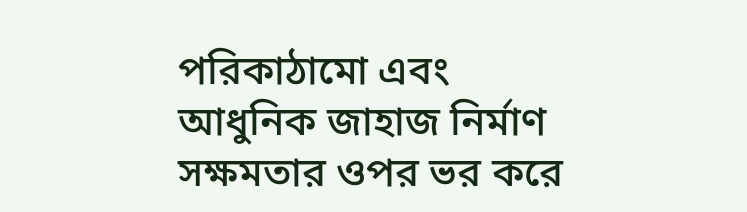পরিকাঠামো এবং আধুনিক জাহাজ নির্মাণ সক্ষমতার ওপর ভর করে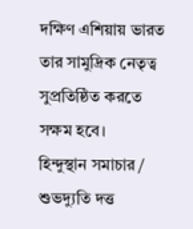দক্ষিণ এশিয়ায় ভারত তার সামুদ্রিক নেতৃত্ব সুপ্রতিষ্ঠিত করতে সক্ষম হবে।
হিন্দুস্থান সমাচার / শুভদ্যুতি দত্ত